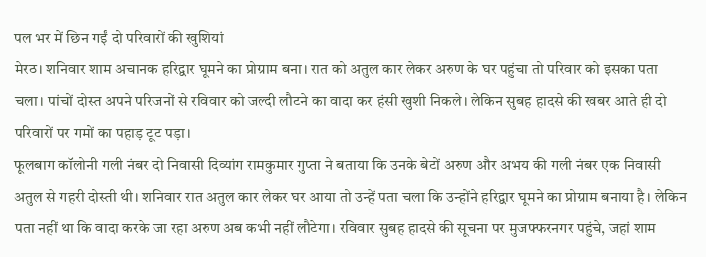पल भर में छिन गईं दो परिवारों की खुशियां
मेरठ। शनिवार शाम अचानक हरिद्वार घूमने का प्रोग्राम बना। रात को अतुल कार लेकर अरुण के घर पहुंचा तो परिवार को इसका पता चला। पांचों दोस्त अपने परिजनों से रविवार को जल्दी लौटने का वादा कर हंसी खुशी निकले। लेकिन सुबह हादसे की खबर आते ही दो परिवारों पर गमों का पहाड़ टूट पड़ा।
फूलबाग कॉलोनी गली नंबर दो निवासी दिव्यांग रामकुमार गुप्ता ने बताया कि उनके बेटों अरुण और अभय की गली नंबर एक निवासी अतुल से गहरी दोस्ती थी। शनिवार रात अतुल कार लेकर घर आया तो उन्हें पता चला कि उन्होंने हरिद्वार घूमने का प्रोग्राम बनाया है। लेकिन पता नहीं था कि वादा करके जा रहा अरुण अब कभी नहीं लौटेगा। रविवार सुबह हादसे की सूचना पर मुजफ्फरनगर पहुंचे, जहां शाम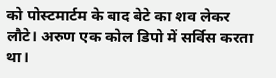को पोस्टमार्टम के बाद बेटे का शव लेकर लौटे। अरुण एक कोल डिपो में सर्विस करता था।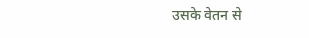उसके वेतन से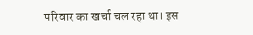परिवार का खर्चा चल रहा था। इस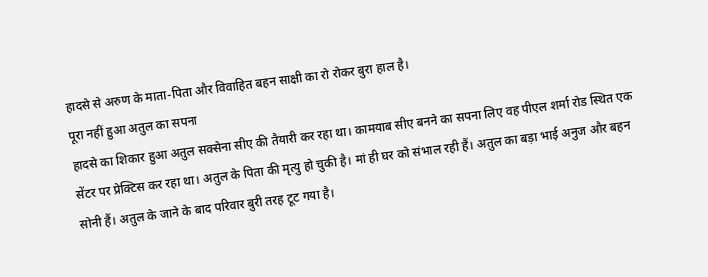हादसे से अरुण के माता-पिता और विवाहित बहन साक्षी का रो रोकर बुरा हाल है।
पूरा नहीं हुआ अतुल का सपना
हादसे का शिकार हुआ अतुल सक्सेना सीए की तैयारी कर रहा था। कामयाब सीए बनने का सपना लिए वह पीएल शर्मा रोड स्थित एक सेंटर पर प्रेक्टिस कर रहा था। अतुल के पिता की मृत्यु हो चुकी है। मां ही घर को संभाल रही हैं। अतुल का बड़ा भाई अनुज और बहन सोनी हैं। अतुल के जाने के बाद परिवार बुरी तरह टूट गया है।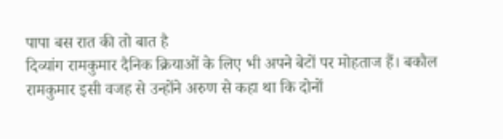पापा बस रात की तो बात है
दिव्यांग रामकुमार दैनिक क्रियाओं के लिए भी अपने बेटों पर मोहताज हैं। बकौल रामकुमार इसी वजह से उन्होंने अरुण से कहा था कि दोनों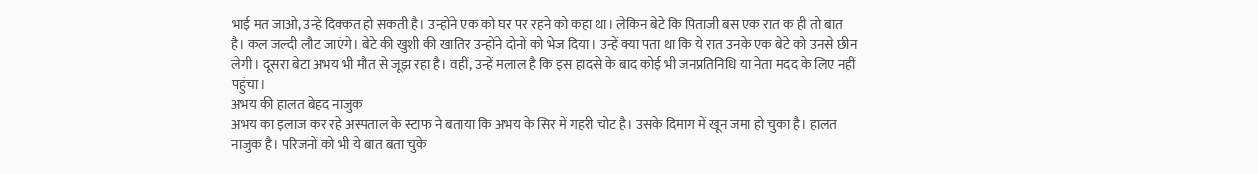भाई मत जाओ, उन्हें दिक्कत हो सकती है। उन्होंने एक को घर पर रहने को कहा था। लेकिन बेटे कि पिताजी बस एक रात क ही तो बात है। कल जल्दी लौट जाएंगे। बेटे की खुशी की खातिर उन्होंने दोनों को भेज दिया। उन्हें क्या पता था कि ये रात उनके एक बेटे को उनसे छीन लेगी। दूसरा बेटा अभय भी मौत से जूझ रहा है। वहीं, उन्हें मलाल है कि इस हादसे के बाद कोई भी जनप्रतिनिधि या नेता मदद के लिए नहीं पहुंचा।
अभय की हालत बेहद नाजुक
अभय का इलाज कर रहे अस्पताल के स्टाफ ने बताया कि अभय के सिर में गहरी चोट है। उसके दिमाग में खून जमा हो चुका है। हालत नाजुक है। परिजनों को भी ये बात बता चुके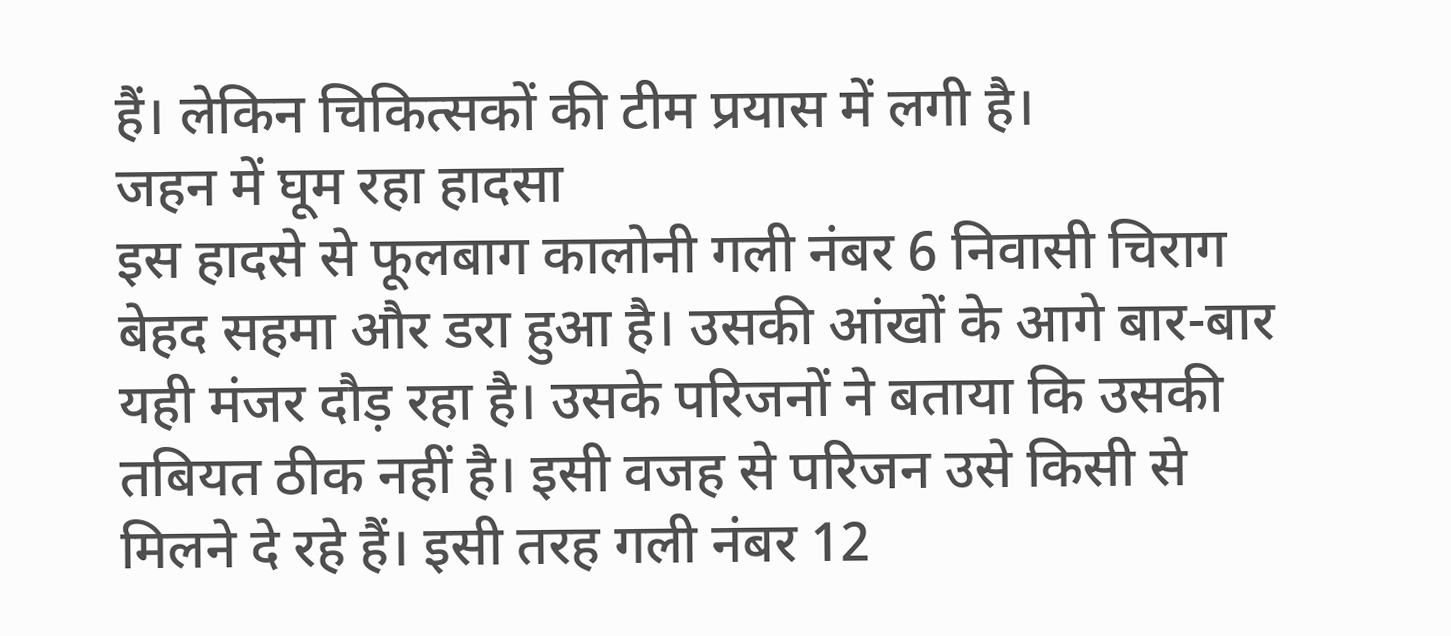हैं। लेकिन चिकित्सकों की टीम प्रयास में लगी है।
जहन में घूम रहा हादसा
इस हादसे से फूलबाग कालोनी गली नंबर 6 निवासी चिराग बेहद सहमा और डरा हुआ है। उसकी आंखों के आगे बार-बार यही मंजर दौड़ रहा है। उसके परिजनों ने बताया कि उसकी तबियत ठीक नहीं है। इसी वजह से परिजन उसे किसी से मिलने दे रहे हैं। इसी तरह गली नंबर 12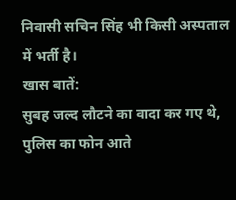निवासी सचिन सिंह भी किसी अस्पताल में भर्ती है।
खास बातें:
सुबह जल्द लौटने का वादा कर गए थे, पुलिस का फोन आते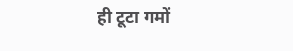ही टूटा गमों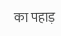का पहाड़